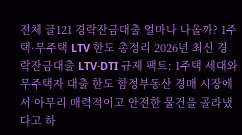전체 글121 경락잔금대출 얼마나 나올까? 1주택·무주택 LTV 한도 총정리 2026년 최신 경락잔금대출 LTV·DTI 규제 팩트: 1주택 세대와 무주택자 대출 한도 함정부동산 경매 시장에서 아무리 매력적이고 안전한 물건을 골라냈다고 하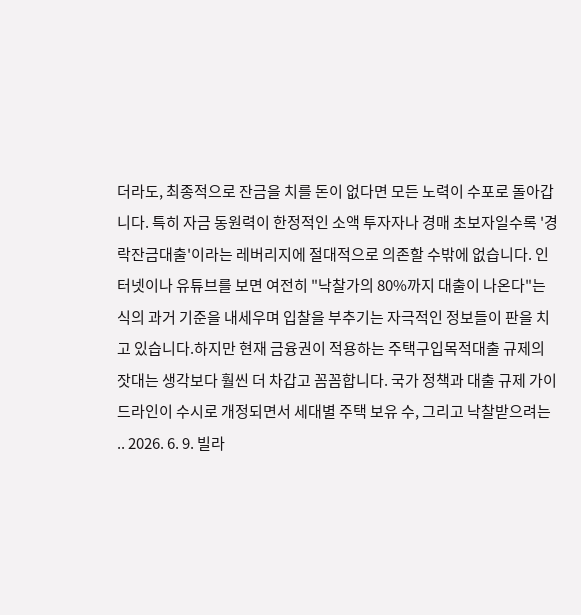더라도, 최종적으로 잔금을 치를 돈이 없다면 모든 노력이 수포로 돌아갑니다. 특히 자금 동원력이 한정적인 소액 투자자나 경매 초보자일수록 '경락잔금대출'이라는 레버리지에 절대적으로 의존할 수밖에 없습니다. 인터넷이나 유튜브를 보면 여전히 "낙찰가의 80%까지 대출이 나온다"는 식의 과거 기준을 내세우며 입찰을 부추기는 자극적인 정보들이 판을 치고 있습니다.하지만 현재 금융권이 적용하는 주택구입목적대출 규제의 잣대는 생각보다 훨씬 더 차갑고 꼼꼼합니다. 국가 정책과 대출 규제 가이드라인이 수시로 개정되면서 세대별 주택 보유 수, 그리고 낙찰받으려는 .. 2026. 6. 9. 빌라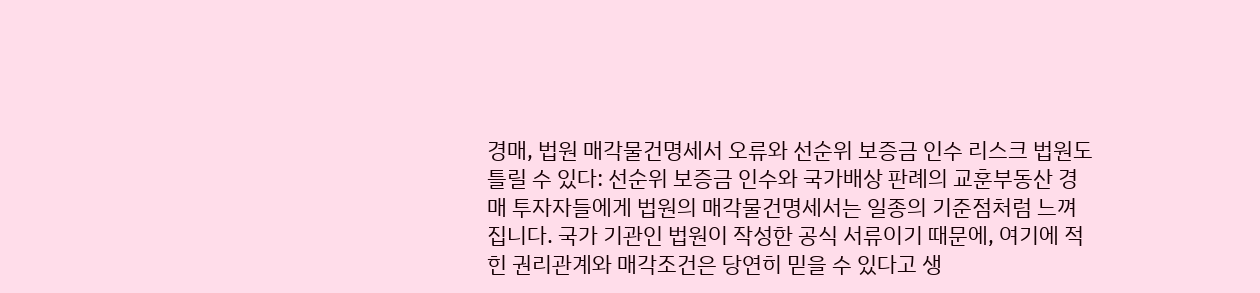경매, 법원 매각물건명세서 오류와 선순위 보증금 인수 리스크 법원도 틀릴 수 있다: 선순위 보증금 인수와 국가배상 판례의 교훈부동산 경매 투자자들에게 법원의 매각물건명세서는 일종의 기준점처럼 느껴집니다. 국가 기관인 법원이 작성한 공식 서류이기 때문에, 여기에 적힌 권리관계와 매각조건은 당연히 믿을 수 있다고 생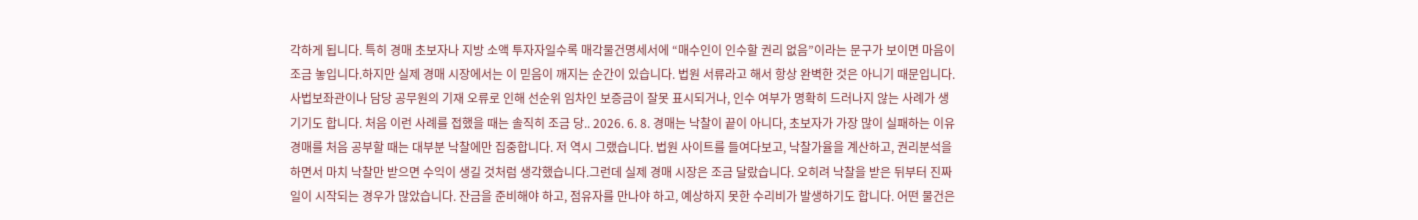각하게 됩니다. 특히 경매 초보자나 지방 소액 투자자일수록 매각물건명세서에 “매수인이 인수할 권리 없음”이라는 문구가 보이면 마음이 조금 놓입니다.하지만 실제 경매 시장에서는 이 믿음이 깨지는 순간이 있습니다. 법원 서류라고 해서 항상 완벽한 것은 아니기 때문입니다. 사법보좌관이나 담당 공무원의 기재 오류로 인해 선순위 임차인 보증금이 잘못 표시되거나, 인수 여부가 명확히 드러나지 않는 사례가 생기기도 합니다. 처음 이런 사례를 접했을 때는 솔직히 조금 당.. 2026. 6. 8. 경매는 낙찰이 끝이 아니다, 초보자가 가장 많이 실패하는 이유 경매를 처음 공부할 때는 대부분 낙찰에만 집중합니다. 저 역시 그랬습니다. 법원 사이트를 들여다보고, 낙찰가율을 계산하고, 권리분석을 하면서 마치 낙찰만 받으면 수익이 생길 것처럼 생각했습니다.그런데 실제 경매 시장은 조금 달랐습니다. 오히려 낙찰을 받은 뒤부터 진짜 일이 시작되는 경우가 많았습니다. 잔금을 준비해야 하고, 점유자를 만나야 하고, 예상하지 못한 수리비가 발생하기도 합니다. 어떤 물건은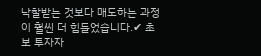낙찰받는 것보다 매도하는 과정이 훨씬 더 힘들었습니다.✔ 초보 투자자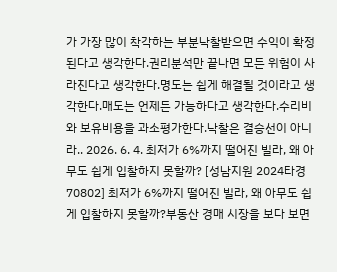가 가장 많이 착각하는 부분낙찰받으면 수익이 확정된다고 생각한다.권리분석만 끝나면 모든 위험이 사라진다고 생각한다.명도는 쉽게 해결될 것이라고 생각한다.매도는 언제든 가능하다고 생각한다.수리비와 보유비용을 과소평가한다.낙찰은 결승선이 아니라.. 2026. 6. 4. 최저가 6%까지 떨어진 빌라, 왜 아무도 쉽게 입찰하지 못할까? [성남지원 2024타경70802] 최저가 6%까지 떨어진 빌라, 왜 아무도 쉽게 입찰하지 못할까?부동산 경매 시장을 보다 보면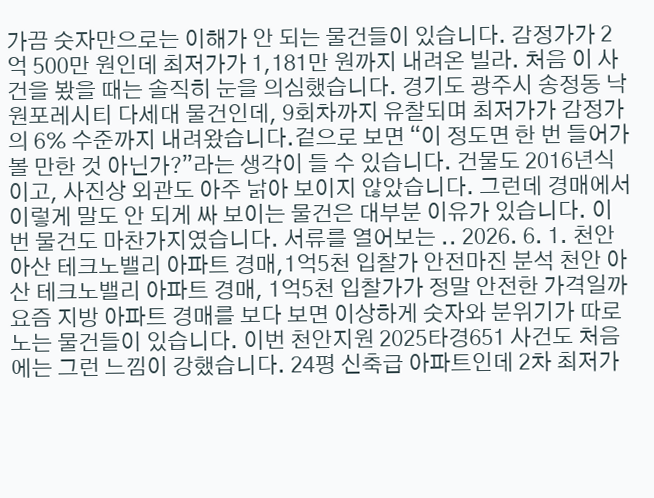가끔 숫자만으로는 이해가 안 되는 물건들이 있습니다. 감정가가 2억 500만 원인데 최저가가 1,181만 원까지 내려온 빌라. 처음 이 사건을 봤을 때는 솔직히 눈을 의심했습니다. 경기도 광주시 송정동 낙원포레시티 다세대 물건인데, 9회차까지 유찰되며 최저가가 감정가의 6% 수준까지 내려왔습니다.겉으로 보면 “이 정도면 한 번 들어가 볼 만한 것 아닌가?”라는 생각이 들 수 있습니다. 건물도 2016년식이고, 사진상 외관도 아주 낡아 보이지 않았습니다. 그런데 경매에서 이렇게 말도 안 되게 싸 보이는 물건은 대부분 이유가 있습니다. 이번 물건도 마찬가지였습니다. 서류를 열어보는 .. 2026. 6. 1. 천안 아산 테크노밸리 아파트 경매,1억5천 입찰가 안전마진 분석 천안 아산 테크노밸리 아파트 경매, 1억5천 입찰가가 정말 안전한 가격일까요즘 지방 아파트 경매를 보다 보면 이상하게 숫자와 분위기가 따로 노는 물건들이 있습니다. 이번 천안지원 2025타경651 사건도 처음에는 그런 느낌이 강했습니다. 24평 신축급 아파트인데 2차 최저가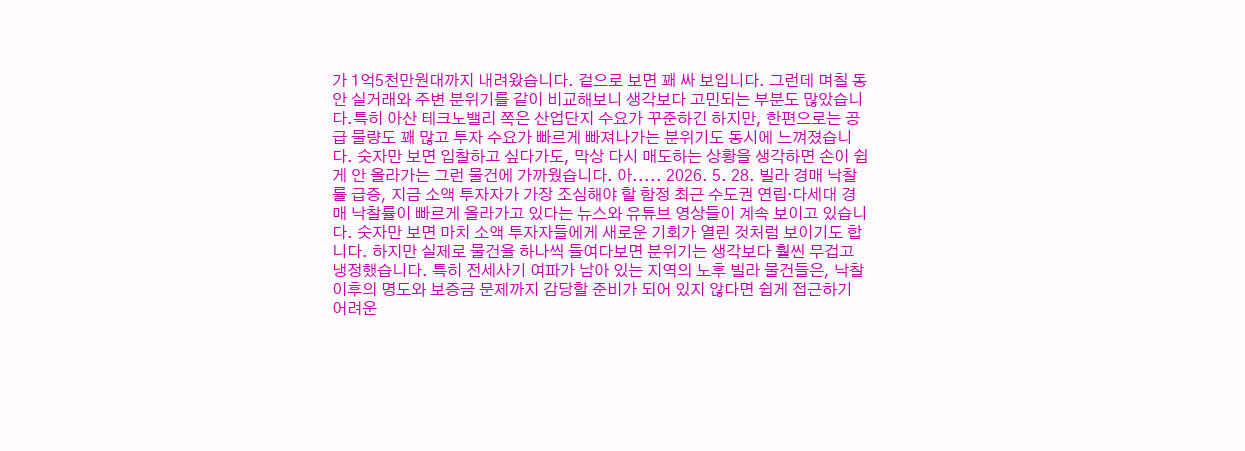가 1억5천만원대까지 내려왔습니다. 겉으로 보면 꽤 싸 보입니다. 그런데 며칠 동안 실거래와 주변 분위기를 같이 비교해보니 생각보다 고민되는 부분도 많았습니다.특히 아산 테크노밸리 쪽은 산업단지 수요가 꾸준하긴 하지만, 한편으로는 공급 물량도 꽤 많고 투자 수요가 빠르게 빠져나가는 분위기도 동시에 느껴졌습니다. 숫자만 보면 입찰하고 싶다가도, 막상 다시 매도하는 상황을 생각하면 손이 쉽게 안 올라가는 그런 물건에 가까웠습니다. 아..... 2026. 5. 28. 빌라 경매 낙찰률 급증, 지금 소액 투자자가 가장 조심해야 할 함정 최근 수도권 연립·다세대 경매 낙찰률이 빠르게 올라가고 있다는 뉴스와 유튜브 영상들이 계속 보이고 있습니다. 숫자만 보면 마치 소액 투자자들에게 새로운 기회가 열린 것처럼 보이기도 합니다. 하지만 실제로 물건을 하나씩 들여다보면 분위기는 생각보다 훨씬 무겁고 냉정했습니다. 특히 전세사기 여파가 남아 있는 지역의 노후 빌라 물건들은, 낙찰 이후의 명도와 보증금 문제까지 감당할 준비가 되어 있지 않다면 쉽게 접근하기 어려운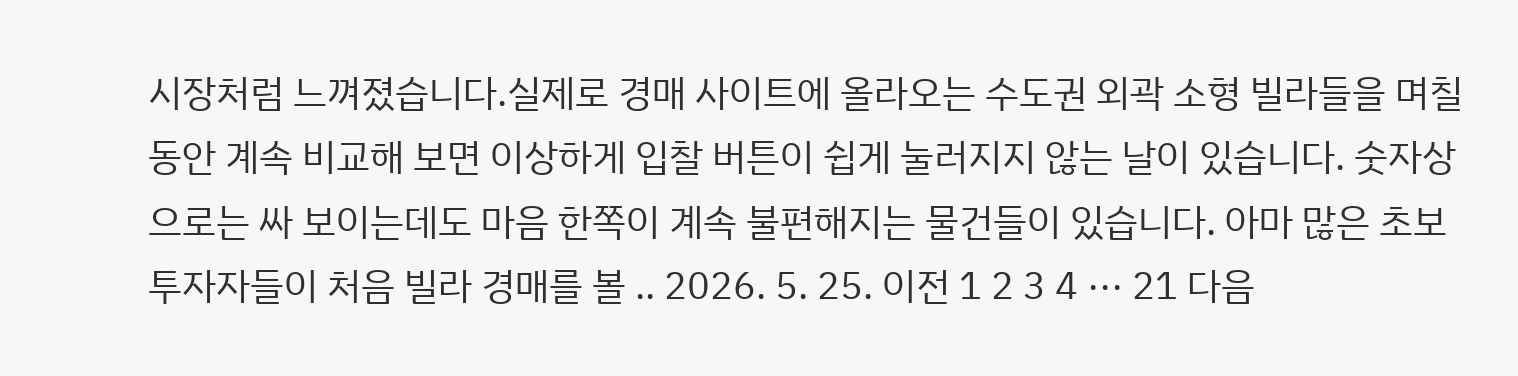시장처럼 느껴졌습니다.실제로 경매 사이트에 올라오는 수도권 외곽 소형 빌라들을 며칠 동안 계속 비교해 보면 이상하게 입찰 버튼이 쉽게 눌러지지 않는 날이 있습니다. 숫자상으로는 싸 보이는데도 마음 한쪽이 계속 불편해지는 물건들이 있습니다. 아마 많은 초보 투자자들이 처음 빌라 경매를 볼 .. 2026. 5. 25. 이전 1 2 3 4 ··· 21 다음